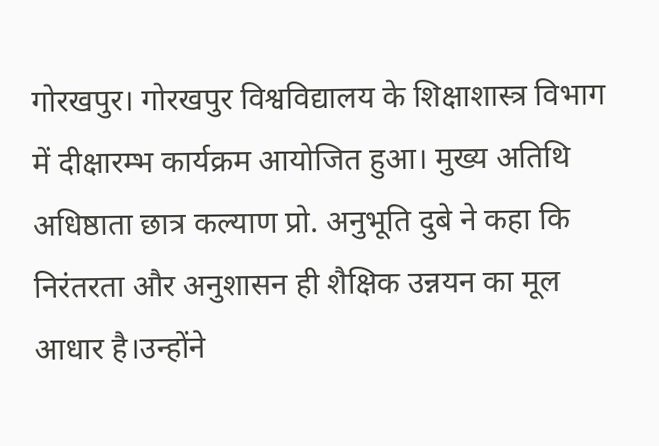गोरखपुर। गोरखपुर विश्वविद्यालय के शिक्षाशास्त्र विभाग में दीक्षारम्भ कार्यक्रम आयोजित हुआ। मुख्य अतिथि अधिष्ठाता छात्र कल्याण प्रो. अनुभूति दुबे ने कहा कि निरंतरता और अनुशासन ही शैक्षिक उन्नयन का मूल आधार है।उन्होंने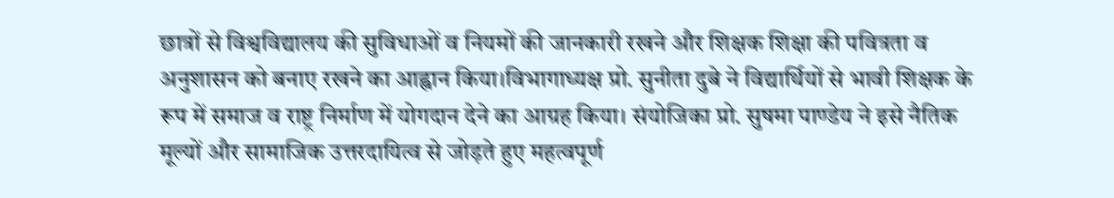छात्रों से विश्वविद्यालय की सुविधाओं व नियमों की जानकारी रखने और शिक्षक शिक्षा की पवित्रता व अनुशासन को बनाए रखने का आह्वान किया।विभागाध्यक्ष प्रो. सुनीता दुबे ने विद्यार्थियों से भावी शिक्षक के रूप में समाज व राष्ट्र निर्माण में योगदान देने का आग्रह किया। संयोजिका प्रो. सुषमा पाण्डेय ने इसे नैतिक मूल्यों और सामाजिक उत्तरदायित्व से जोड़ते हुए महत्वपूर्ण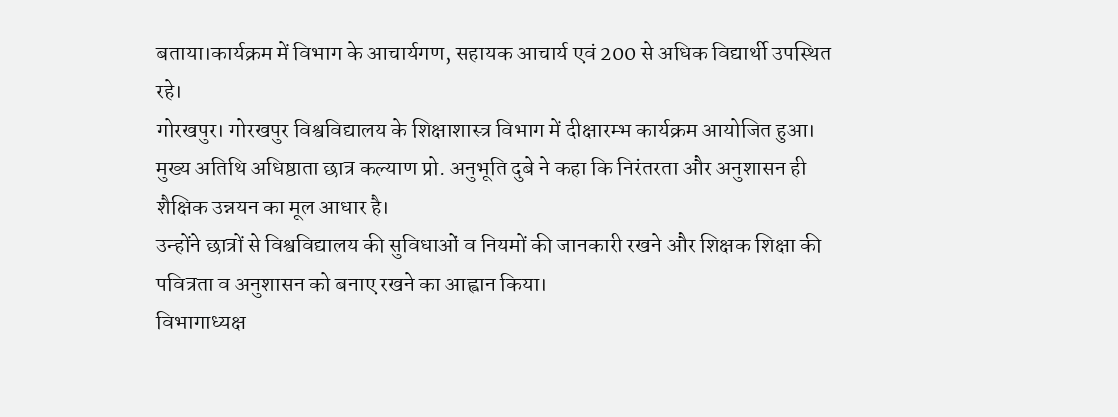बताया।कार्यक्रम में विभाग के आचार्यगण, सहायक आचार्य एवं 200 से अधिक विद्यार्थी उपस्थित रहे।
गोरखपुर। गोरखपुर विश्वविद्यालय के शिक्षाशास्त्र विभाग में दीक्षारम्भ कार्यक्रम आयोजित हुआ। मुख्य अतिथि अधिष्ठाता छात्र कल्याण प्रो. अनुभूति दुबे ने कहा कि निरंतरता और अनुशासन ही शैक्षिक उन्नयन का मूल आधार है।
उन्होंने छात्रों से विश्वविद्यालय की सुविधाओं व नियमों की जानकारी रखने और शिक्षक शिक्षा की पवित्रता व अनुशासन को बनाए रखने का आह्वान किया।
विभागाध्यक्ष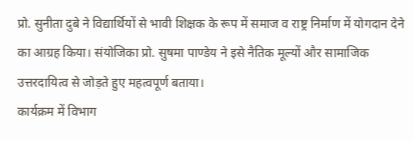प्रो. सुनीता दुबे ने विद्यार्थियों से भावी शिक्षक के रूप में समाज व राष्ट्र निर्माण में योगदान देने का आग्रह किया। संयोजिका प्रो. सुषमा पाण्डेय ने इसे नैतिक मूल्यों और सामाजिक उत्तरदायित्व से जोड़ते हुए महत्वपूर्ण बताया।
कार्यक्रम में विभाग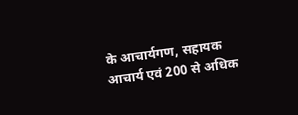के आचार्यगण, सहायक आचार्य एवं 200 से अधिक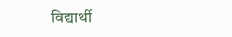विद्यार्थी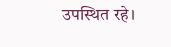उपस्थित रहे।